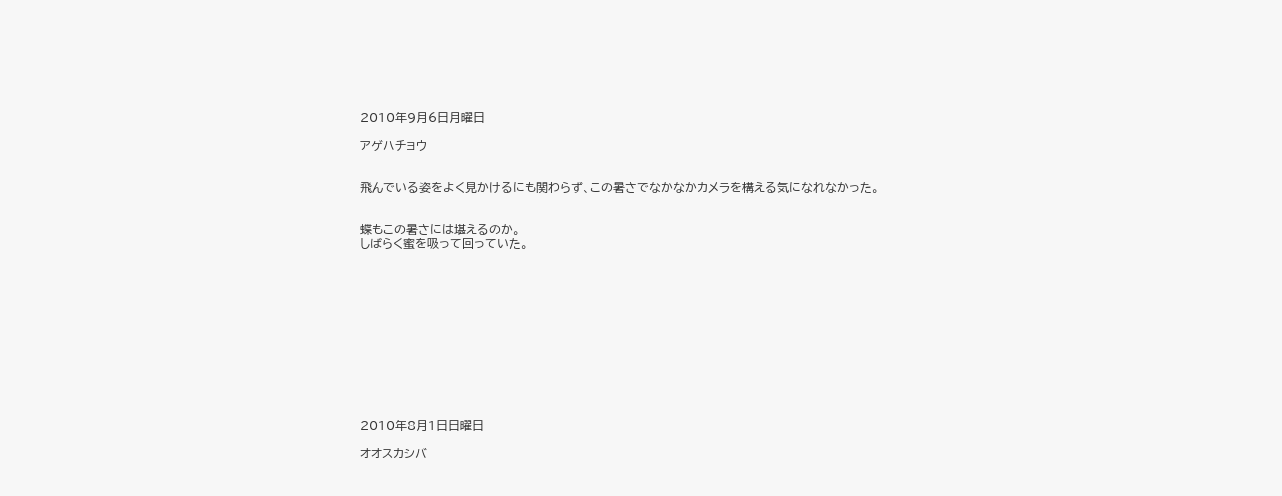2010年9月6日月曜日

アゲハチョウ


飛んでいる姿をよく見かけるにも関わらず、この暑さでなかなかカメラを構える気になれなかった。


蝶もこの暑さには堪えるのか。
しばらく蜜を吸って回っていた。












2010年8月1日日曜日

オオスカシバ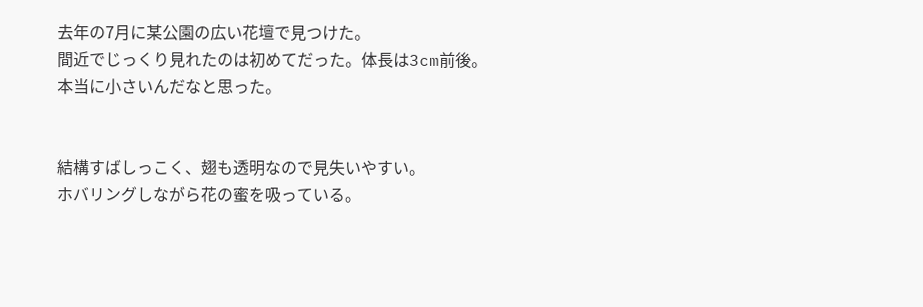去年の7月に某公園の広い花壇で見つけた。
間近でじっくり見れたのは初めてだった。体長は3cm前後。
本当に小さいんだなと思った。


結構すばしっこく、翅も透明なので見失いやすい。
ホバリングしながら花の蜜を吸っている。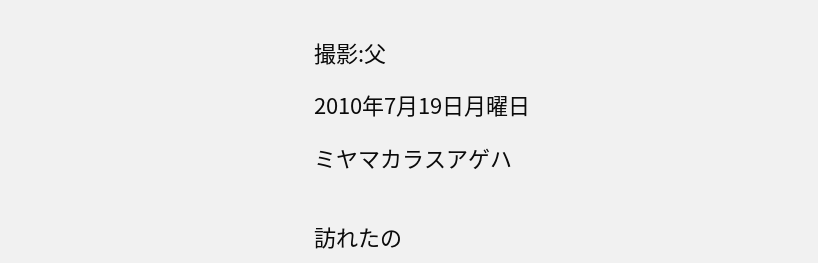撮影:父

2010年7月19日月曜日

ミヤマカラスアゲハ


訪れたの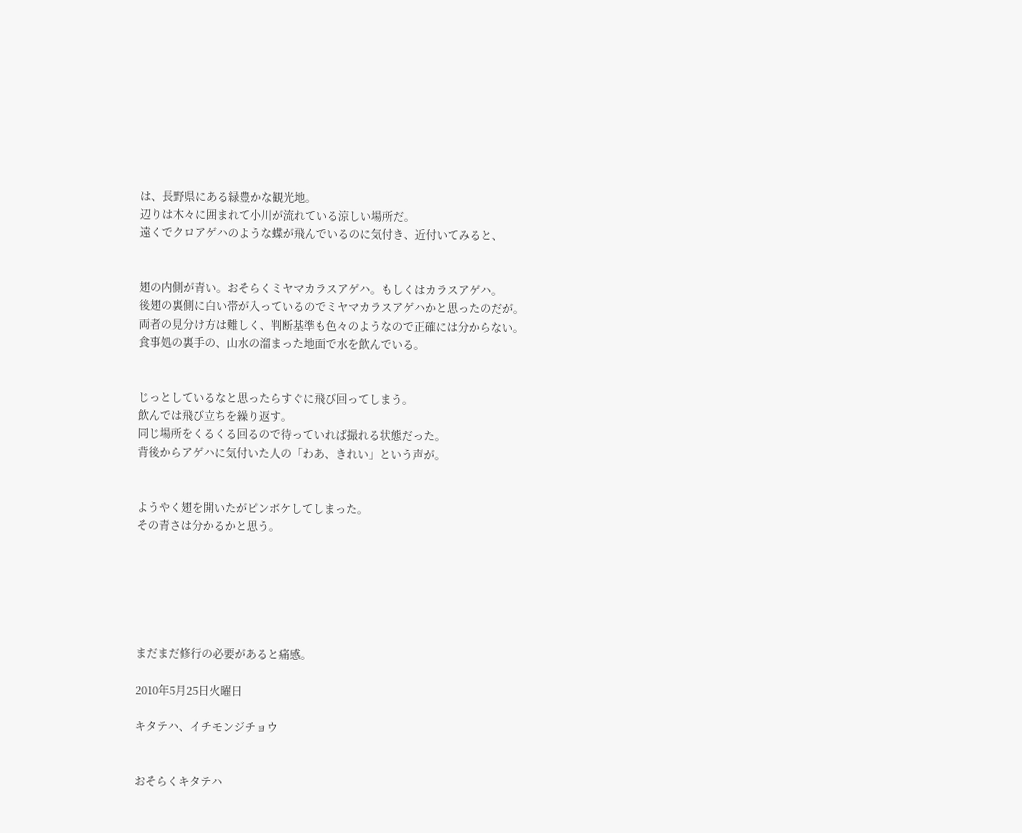は、長野県にある緑豊かな観光地。
辺りは木々に囲まれて小川が流れている涼しい場所だ。
遠くでクロアゲハのような蝶が飛んでいるのに気付き、近付いてみると、


翅の内側が青い。おそらくミヤマカラスアゲハ。もしくはカラスアゲハ。
後翅の裏側に白い帯が入っているのでミヤマカラスアゲハかと思ったのだが。
両者の見分け方は難しく、判断基準も色々のようなので正確には分からない。
食事処の裏手の、山水の溜まった地面で水を飲んでいる。


じっとしているなと思ったらすぐに飛び回ってしまう。
飲んでは飛び立ちを繰り返す。
同じ場所をくるくる回るので待っていれば撮れる状態だった。
背後からアゲハに気付いた人の「わあ、きれい」という声が。


ようやく翅を開いたがピンボケしてしまった。
その青さは分かるかと思う。






まだまだ修行の必要があると痛感。

2010年5月25日火曜日

キタテハ、イチモンジチョウ


おそらくキタテハ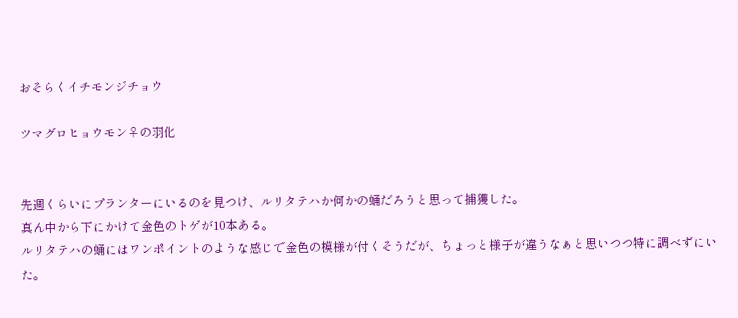おそらくイチモンジチョウ

ツマグロヒョウモン♀の羽化


先週くらいにプランターにいるのを見つけ、ルリタテハか何かの蛹だろうと思って捕獲した。
真ん中から下にかけて金色のトゲが10本ある。
ルリタテハの蛹にはワンポイントのような感じで金色の模様が付くそうだが、ちょっと様子が違うなぁと思いつつ特に調べずにいた。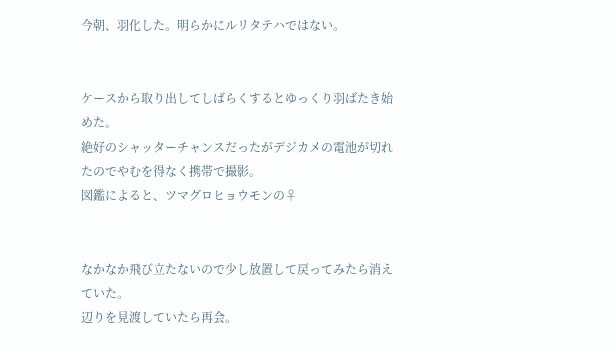今朝、羽化した。明らかにルリタテハではない。


ケースから取り出してしばらくするとゆっくり羽ばたき始めた。
絶好のシャッターチャンスだったがデジカメの電池が切れたのでやむを得なく携帯で撮影。
図鑑によると、ツマグロヒョウモンの♀


なかなか飛び立たないので少し放置して戻ってみたら消えていた。
辺りを見渡していたら再会。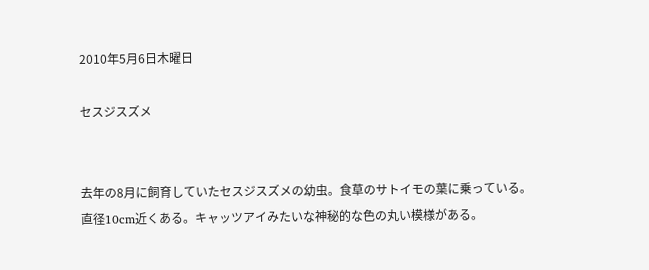2010年5月6日木曜日

セスジスズメ


去年の8月に飼育していたセスジスズメの幼虫。食草のサトイモの葉に乗っている。
直径10cm近くある。キャッツアイみたいな神秘的な色の丸い模様がある。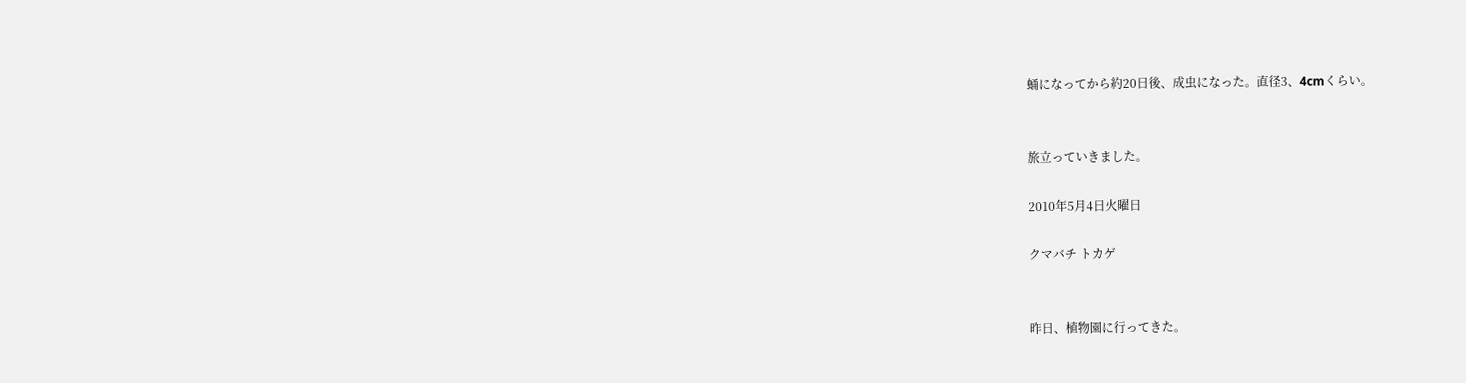蛹になってから約20日後、成虫になった。直径3、4cmくらい。


旅立っていきました。

2010年5月4日火曜日

クマバチ トカゲ


昨日、植物園に行ってきた。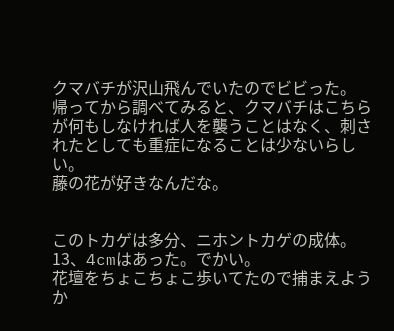クマバチが沢山飛んでいたのでビビった。
帰ってから調べてみると、クマバチはこちらが何もしなければ人を襲うことはなく、刺されたとしても重症になることは少ないらしい。
藤の花が好きなんだな。


このトカゲは多分、ニホントカゲの成体。
13、4cmはあった。でかい。
花壇をちょこちょこ歩いてたので捕まえようか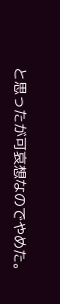と思ったが可哀想なのでやめた。